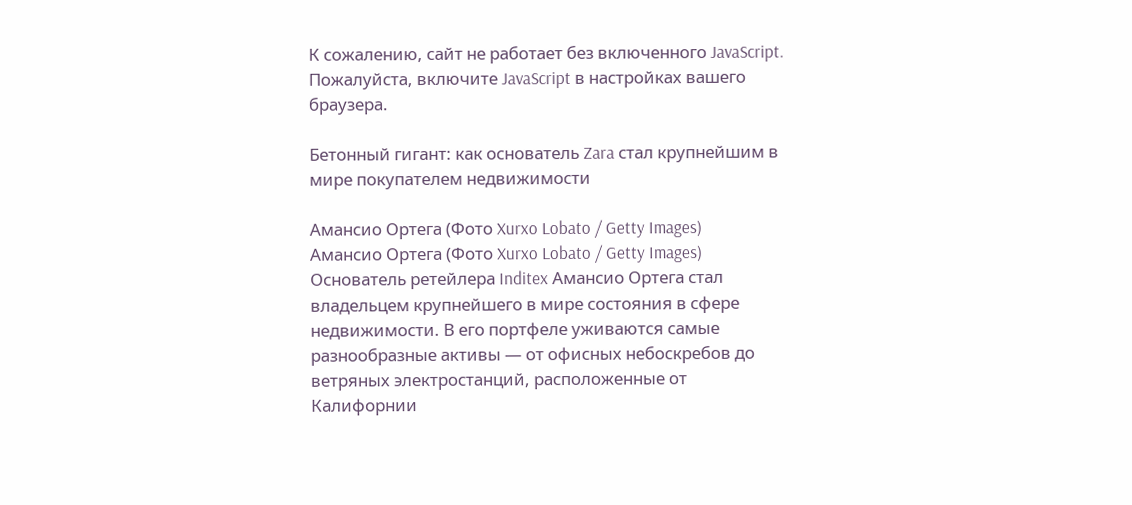К сожалению, сайт не работает без включенного JavaScript. Пожалуйста, включите JavaScript в настройках вашего браузера.

Бетонный гигант: как основатель Zara стал крупнейшим в мире покупателем недвижимости

Амансио Ортега (Фото Xurxo Lobato / Getty Images)
Амансио Ортега (Фото Xurxo Lobato / Getty Images)
Основатель ретейлера Inditex Амансио Ортега стал владельцем крупнейшего в мире состояния в сфере недвижимости. В его портфеле уживаются самые разнообразные активы — от офисных небоскребов до ветряных электростанций, расположенные от Калифорнии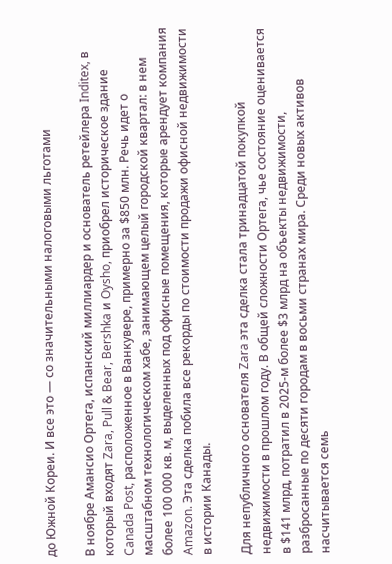до Южной Кореи. И все это — со значительными налоговыми льготами

В ноябре Амансио Ортега, испанский миллиардер и основатель ретейлера Inditex, в который входят Zara, Pull & Bear, Bershka и Oysho, приобрел историческое здание Canada Post, расположенное в Ванкувере, примерно за $850 млн. Речь идет о масштабном технологическом хабе, занимающем целый городской квартал: в нем более 100 000 кв. м, выделенных под офисные помещения, которые арендует компания Amazon. Эта сделка побила все рекорды по стоимости продажи офисной недвижимости в истории Канады.

Для непубличного основателя Zara эта сделка стала тринадцатой покупкой недвижимости в прошлом году. В общей сложности Ортега, чье состояние оценивается в $141 млрд, потратил в 2025-м более $3 млрд на объекты недвижимости, разбросанные по десяти городам в восьми странах мира. Среди новых активов насчитывается семь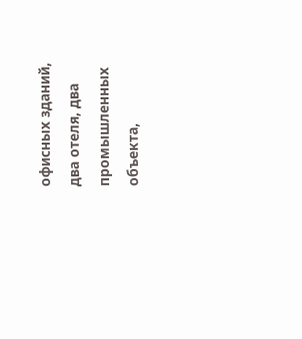офисных зданий, два отеля, два промышленных объекта,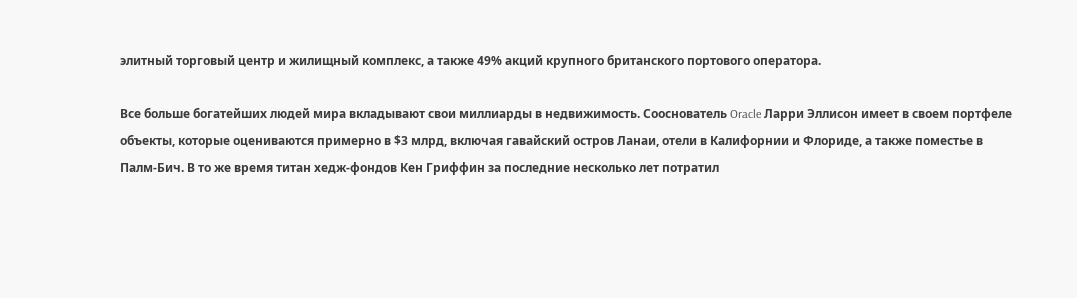элитный торговый центр и жилищный комплекс, а также 49% акций крупного британского портового оператора.

Все больше богатейших людей мира вкладывают свои миллиарды в недвижимость. Сооснователь Oracle Ларри Эллисон имеет в своем портфеле объекты, которые оцениваются примерно в $3 млрд, включая гавайский остров Ланаи, отели в Калифорнии и Флориде, а также поместье в Палм-Бич. В то же время титан хедж-фондов Кен Гриффин за последние несколько лет потратил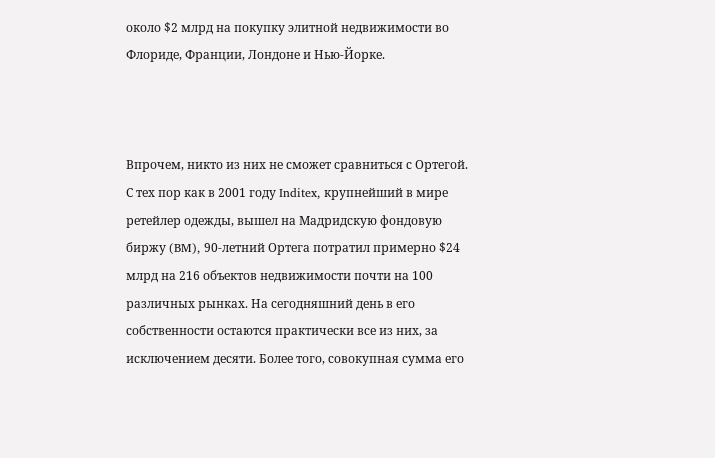около $2 млрд на покупку элитной недвижимости во Флориде, Франции, Лондоне и Нью-Йорке.



Впрочем, никто из них не сможет сравниться с Ортегой. С тех пор как в 2001 году Inditex, крупнейший в мире ретейлер одежды, вышел на Мадридскую фондовую биржу (BM), 90-летний Ортега потратил примерно $24 млрд на 216 объектов недвижимости почти на 100 различных рынках. На сегодняшний день в его собственности остаются практически все из них, за исключением десяти. Более того, совокупная сумма его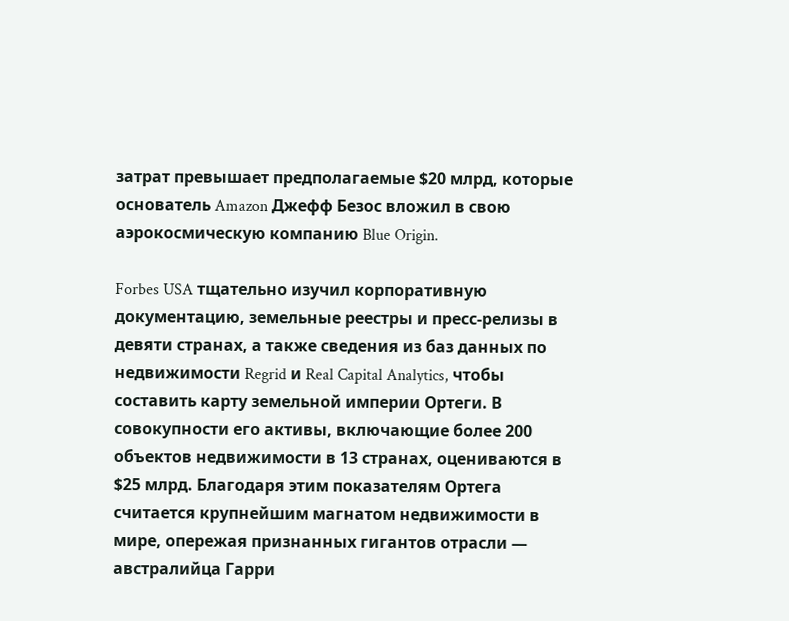затрат превышает предполагаемые $20 млрд, которые основатель Amazon Джефф Безос вложил в свою аэрокосмическую компанию Blue Origin.

Forbes USA тщательно изучил корпоративную документацию, земельные реестры и пресс-релизы в девяти странах, а также сведения из баз данных по недвижимости Regrid и Real Capital Analytics, чтобы составить карту земельной империи Ортеги. В совокупности его активы, включающие более 200 объектов недвижимости в 13 странах, оцениваются в $25 млрд. Благодаря этим показателям Ортега считается крупнейшим магнатом недвижимости в мире, опережая признанных гигантов отрасли — австралийца Гарри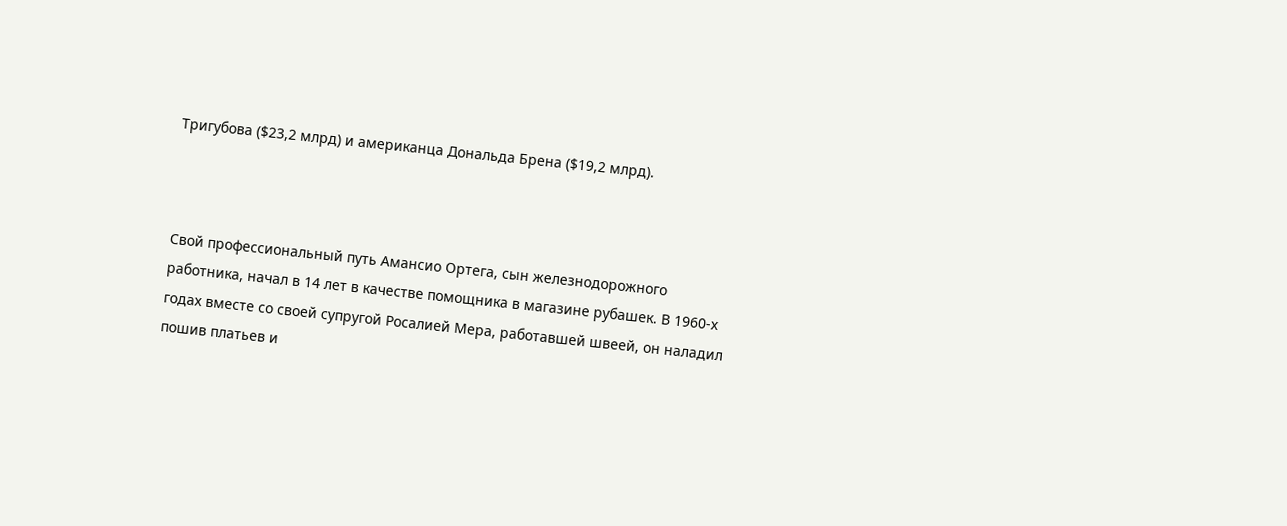Тригубова ($23,2 млрд) и американца Дональда Брена ($19,2 млрд).



Свой профессиональный путь Амансио Ортега, сын железнодорожного работника, начал в 14 лет в качестве помощника в магазине рубашек. В 1960-х годах вместе со своей супругой Росалией Мера, работавшей швеей, он наладил пошив платьев и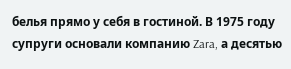белья прямо у себя в гостиной. В 1975 году супруги основали компанию Zara, а десятью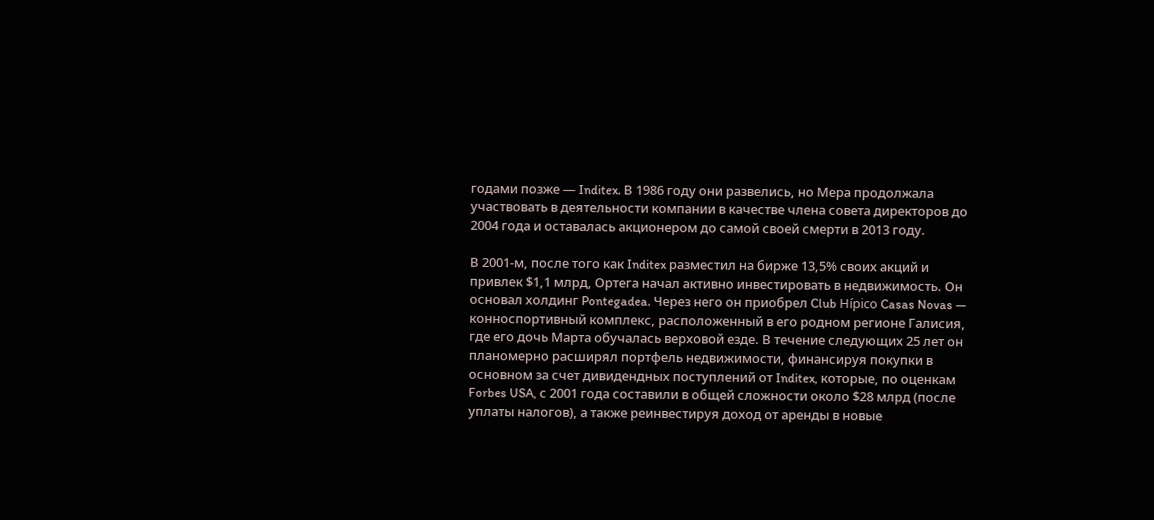годами позже — Inditex. В 1986 году они развелись, но Мера продолжала участвовать в деятельности компании в качестве члена совета директоров до 2004 года и оставалась акционером до самой своей смерти в 2013 году.

В 2001-м, после того как Inditex разместил на бирже 13,5% своих акций и привлек $1,1 млрд, Ортега начал активно инвестировать в недвижимость. Он основал холдинг Pontegadea. Через него он приобрел Club Hípico Casas Novas — конноспортивный комплекс, расположенный в его родном регионе Галисия, где его дочь Марта обучалась верховой езде. В течение следующих 25 лет он планомерно расширял портфель недвижимости, финансируя покупки в основном за счет дивидендных поступлений от Inditex, которые, по оценкам Forbes USA, с 2001 года составили в общей сложности около $28 млрд (после уплаты налогов), а также реинвестируя доход от аренды в новые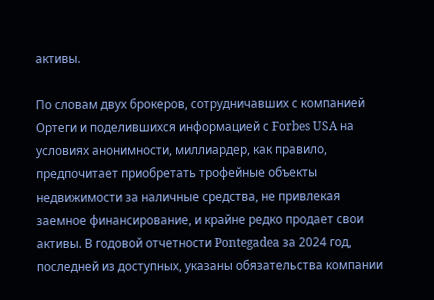активы.

По словам двух брокеров, сотрудничавших с компанией Ортеги и поделившихся информацией с Forbes USA на условиях анонимности, миллиардер, как правило, предпочитает приобретать трофейные объекты недвижимости за наличные средства, не привлекая заемное финансирование, и крайне редко продает свои активы. В годовой отчетности Pontegadea за 2024 год, последней из доступных, указаны обязательства компании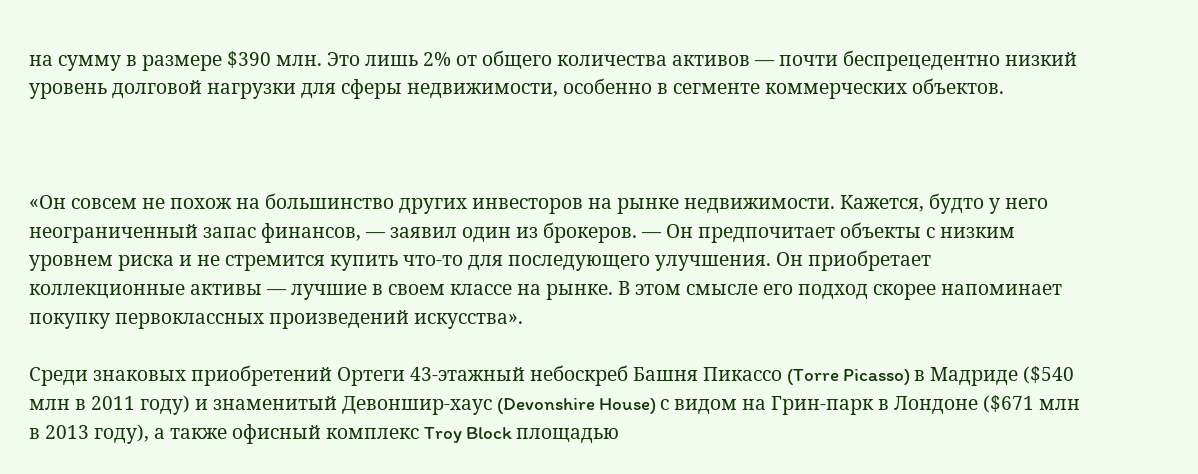на сумму в размере $390 млн. Это лишь 2% от общего количества активов — почти беспрецедентно низкий уровень долговой нагрузки для сферы недвижимости, особенно в сегменте коммерческих объектов.



«Он совсем не похож на большинство других инвесторов на рынке недвижимости. Кажется, будто у него неограниченный запас финансов, — заявил один из брокеров. — Он предпочитает объекты с низким уровнем риска и не стремится купить что-то для последующего улучшения. Он приобретает коллекционные активы — лучшие в своем классе на рынке. В этом смысле его подход скорее напоминает покупку первоклассных произведений искусства».

Среди знаковых приобретений Ортеги 43-этажный небоскреб Башня Пикассо (Torre Picasso) в Мадриде ($540 млн в 2011 году) и знаменитый Девоншир-хаус (Devonshire House) с видом на Грин-парк в Лондоне ($671 млн в 2013 году), а также офисный комплекс Troy Block площадью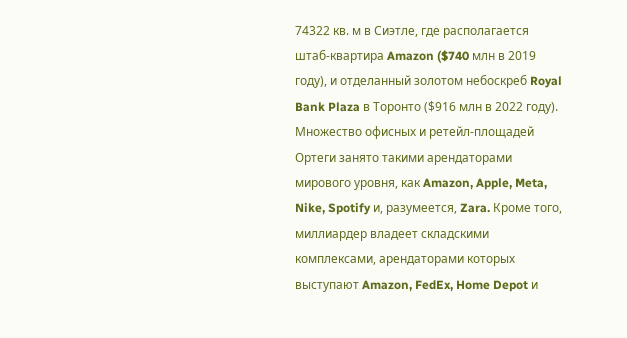74322 кв. м в Сиэтле, где располагается штаб-квартира Amazon ($740 млн в 2019 году), и отделанный золотом небоскреб Royal Bank Plaza в Торонто ($916 млн в 2022 году). Множество офисных и ретейл-площадей Ортеги занято такими арендаторами мирового уровня, как Amazon, Apple, Meta, Nike, Spotify и, разумеется, Zara. Кроме того, миллиардер владеет складскими комплексами, арендаторами которых выступают Amazon, FedEx, Home Depot и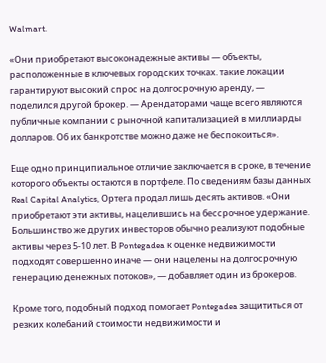Walmart.

«Они приобретают высоконадежные активы — объекты, расположенные в ключевых городских точках. такие локации гарантируют высокий спрос на долгосрочную аренду, — поделился другой брокер. — Арендаторами чаще всего являются публичные компании с рыночной капитализацией в миллиарды долларов. Об их банкротстве можно даже не беспокоиться».

Еще одно принципиальное отличие заключается в сроке, в течение которого объекты остаются в портфеле. По сведениям базы данных Real Capital Analytics, Ортега продал лишь десять активов. «Они приобретают эти активы, нацелившись на бессрочное удержание. Большинство же других инвесторов обычно реализуют подобные активы через 5-10 лет. В Pontegadea к оценке недвижимости подходят совершенно иначе — они нацелены на долгосрочную генерацию денежных потоков», — добавляет один из брокеров.

Кроме того, подобный подход помогает Pontegadea защититься от резких колебаний стоимости недвижимости и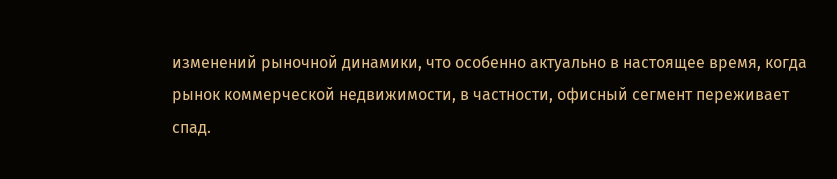изменений рыночной динамики, что особенно актуально в настоящее время, когда рынок коммерческой недвижимости, в частности, офисный сегмент переживает спад.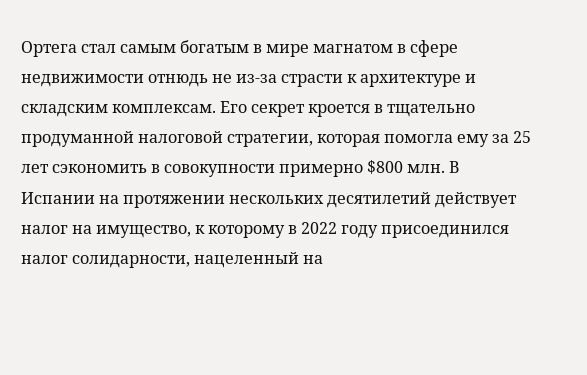Ортега стал самым богатым в мире магнатом в сфере недвижимости отнюдь не из-за страсти к архитектуре и складским комплексам. Его секрет кроется в тщательно продуманной налоговой стратегии, которая помогла ему за 25 лет сэкономить в совокупности примерно $800 млн. В Испании на протяжении нескольких десятилетий действует налог на имущество, к которому в 2022 году присоединился налог солидарности, нацеленный на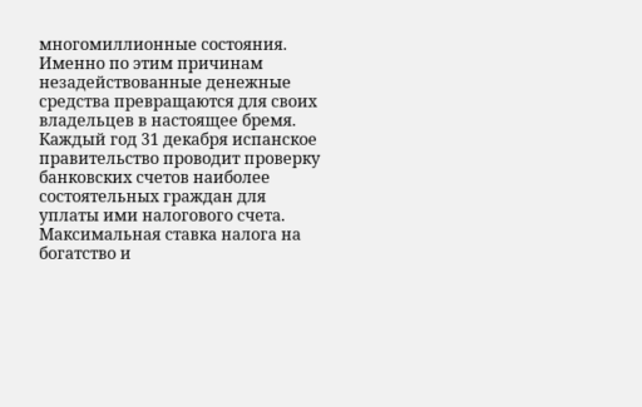многомиллионные состояния. Именно по этим причинам незадействованные денежные средства превращаются для своих владельцев в настоящее бремя. Каждый год 31 декабря испанское правительство проводит проверку банковских счетов наиболее состоятельных граждан для уплаты ими налогового счета. Максимальная ставка налога на богатство и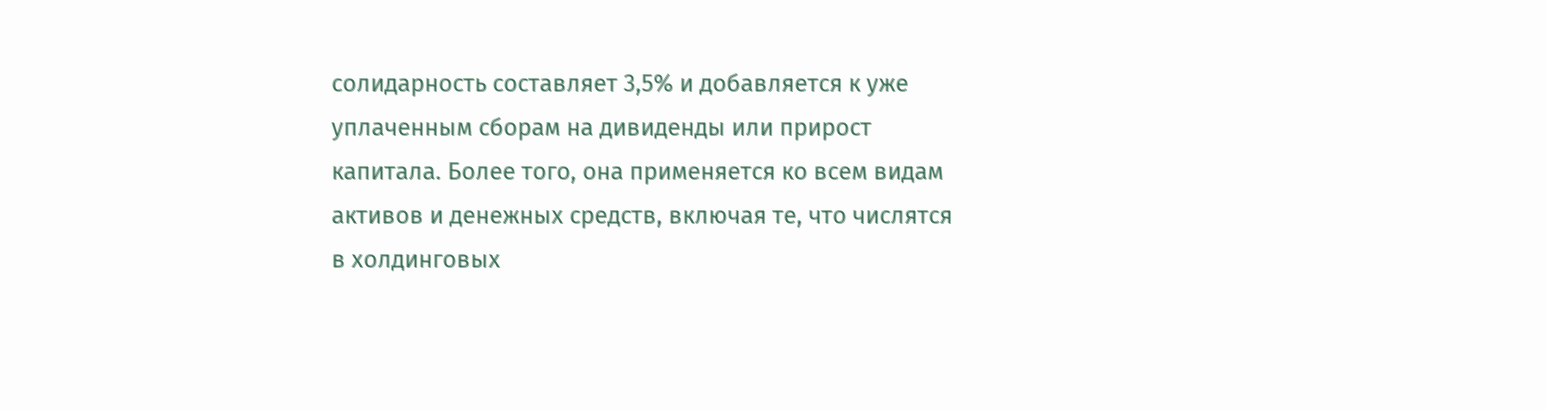солидарность составляет 3,5% и добавляется к уже уплаченным сборам на дивиденды или прирост капитала. Более того, она применяется ко всем видам активов и денежных средств, включая те, что числятся в холдинговых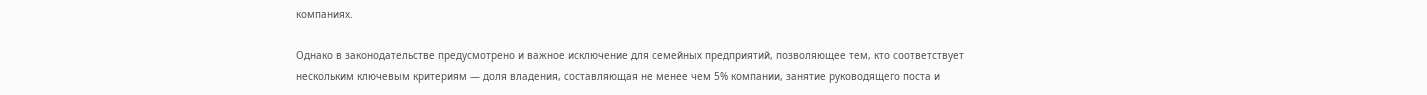компаниях.

Однако в законодательстве предусмотрено и важное исключение для семейных предприятий, позволяющее тем, кто соответствует нескольким ключевым критериям — доля владения, составляющая не менее чем 5% компании, занятие руководящего поста и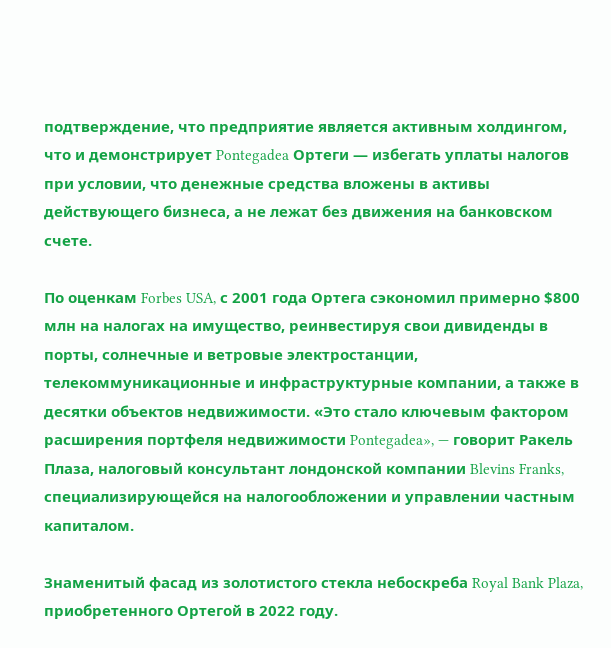подтверждение, что предприятие является активным холдингом, что и демонстрирует Pontegadea Ортеги — избегать уплаты налогов при условии, что денежные средства вложены в активы действующего бизнеса, а не лежат без движения на банковском счете.

По оценкам Forbes USA, с 2001 года Ортега сэкономил примерно $800 млн на налогах на имущество, реинвестируя свои дивиденды в порты, солнечные и ветровые электростанции, телекоммуникационные и инфраструктурные компании, а также в десятки объектов недвижимости. «Это стало ключевым фактором расширения портфеля недвижимости Pontegadea», — говорит Ракель Плаза, налоговый консультант лондонской компании Blevins Franks, специализирующейся на налогообложении и управлении частным капиталом.

Знаменитый фасад из золотистого стекла небоскреба Royal Bank Plaza, приобретенного Ортегой в 2022 году.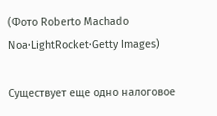(Фото Roberto Machado Noa·LightRocket·Getty Images)

Существует еще одно налоговое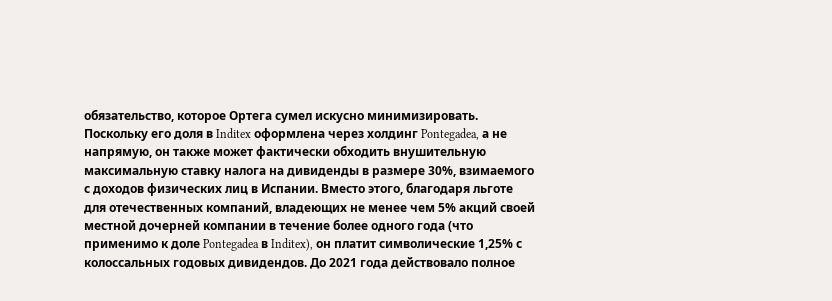обязательство, которое Ортега сумел искусно минимизировать. Поскольку его доля в Inditex оформлена через холдинг Pontegadea, а не напрямую, он также может фактически обходить внушительную максимальную ставку налога на дивиденды в размере 30%, взимаемого с доходов физических лиц в Испании. Вместо этого, благодаря льготе для отечественных компаний, владеющих не менее чем 5% акций своей местной дочерней компании в течение более одного года (что применимо к доле Pontegadea в Inditex), он платит символические 1,25% с колоссальных годовых дивидендов. До 2021 года действовало полное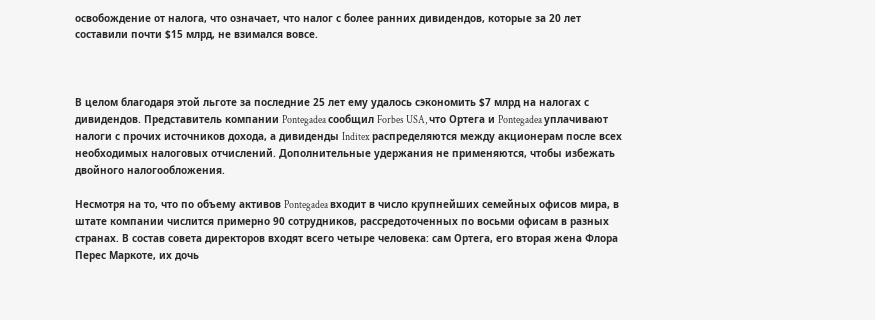освобождение от налога, что означает, что налог с более ранних дивидендов, которые за 20 лет составили почти $15 млрд, не взимался вовсе.



В целом благодаря этой льготе за последние 25 лет ему удалось сэкономить $7 млрд на налогах с дивидендов. Представитель компании Pontegadea сообщил Forbes USA, что Ортега и Pontegadea уплачивают налоги с прочих источников дохода, а дивиденды Inditex распределяются между акционерам после всех необходимых налоговых отчислений. Дополнительные удержания не применяются, чтобы избежать двойного налогообложения.

Несмотря на то, что по объему активов Pontegadea входит в число крупнейших семейных офисов мира, в штате компании числится примерно 90 сотрудников, рассредоточенных по восьми офисам в разных странах. В состав совета директоров входят всего четыре человека: сам Ортега, его вторая жена Флора Перес Маркоте, их дочь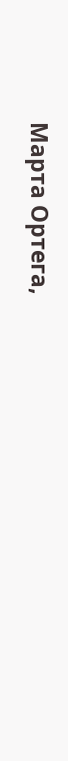Марта Ортега,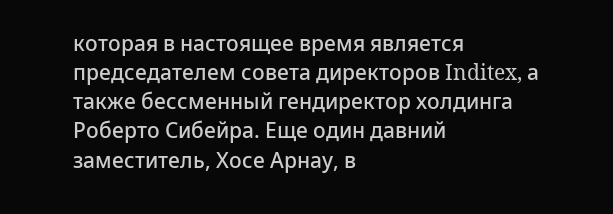которая в настоящее время является председателем совета директоров Inditex, а также бессменный гендиректор холдинга Роберто Сибейра. Еще один давний заместитель, Хосе Арнау, в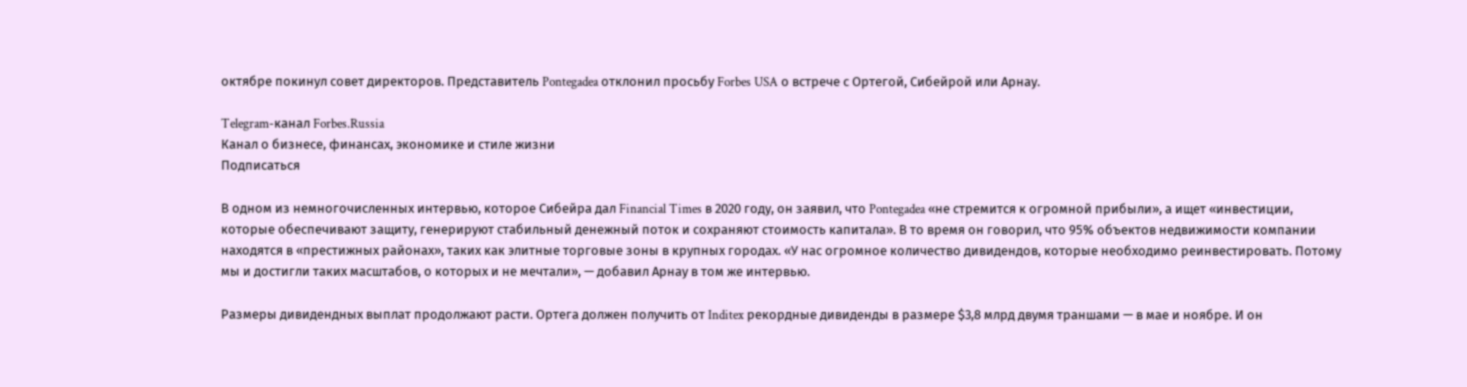октябре покинул совет директоров. Представитель Pontegadea отклонил просьбу Forbes USA о встрече с Ортегой, Сибейрой или Арнау.

Telegram-канал Forbes.Russia
Канал о бизнесе, финансах, экономике и стиле жизни
Подписаться

В одном из немногочисленных интервью, которое Сибейра дал Financial Times в 2020 году, он заявил, что Pontegadea «не стремится к огромной прибыли», а ищет «инвестиции, которые обеспечивают защиту, генерируют стабильный денежный поток и сохраняют стоимость капитала». В то время он говорил, что 95% объектов недвижимости компании находятся в «престижных районах», таких как элитные торговые зоны в крупных городах. «У нас огромное количество дивидендов, которые необходимо реинвестировать. Потому мы и достигли таких масштабов, о которых и не мечтали», — добавил Арнау в том же интервью.

Размеры дивидендных выплат продолжают расти. Ортега должен получить от Inditex рекордные дивиденды в размере $3,8 млрд двумя траншами — в мае и ноябре. И он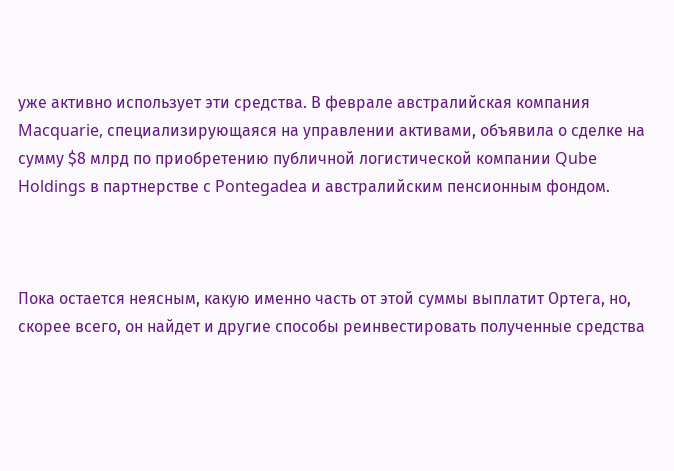уже активно использует эти средства. В феврале австралийская компания Macquarie, специализирующаяся на управлении активами, объявила о сделке на сумму $8 млрд по приобретению публичной логистической компании Qube Holdings в партнерстве с Pontegadea и австралийским пенсионным фондом.



Пока остается неясным, какую именно часть от этой суммы выплатит Ортега, но, скорее всего, он найдет и другие способы реинвестировать полученные средства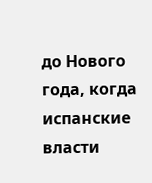до Нового года, когда испанские власти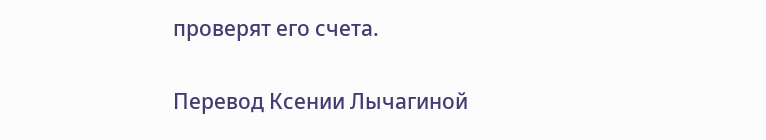проверят его счета.

Перевод Ксении Лычагиной